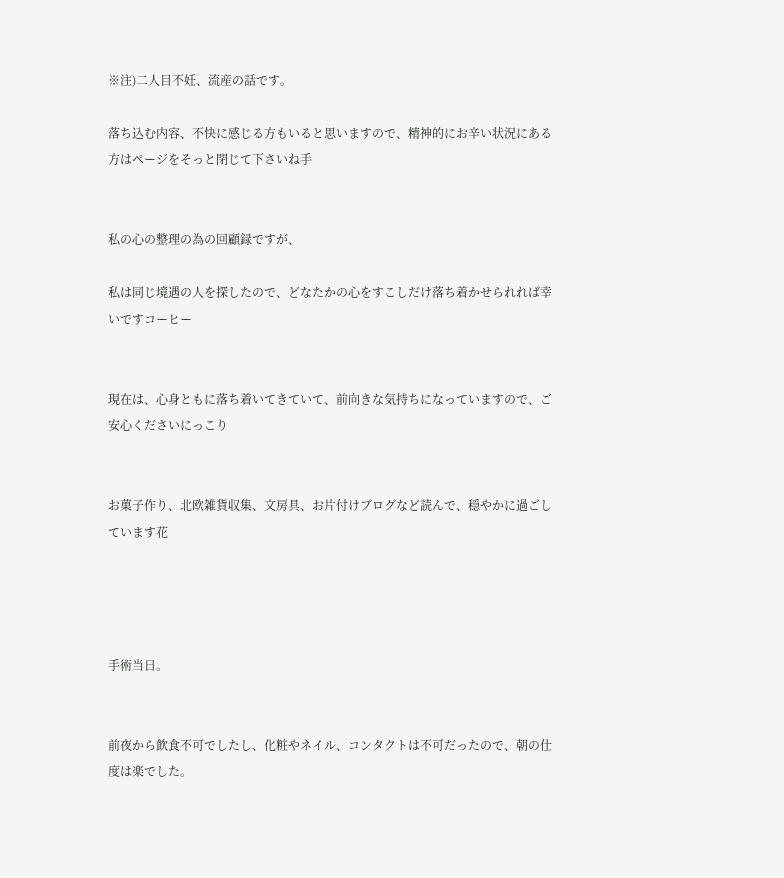※注)二人目不妊、流産の話です。

落ち込む内容、不快に感じる方もいると思いますので、精神的にお辛い状況にある方はページをそっと閉じて下さいね手


私の心の整理の為の回顧録ですが、

私は同じ境遇の人を探したので、どなたかの心をすこしだけ落ち着かせられれば幸いですコーヒー


現在は、心身ともに落ち着いてきていて、前向きな気持ちになっていますので、ご安心くださいにっこり


お菓子作り、北欧雑貨収集、文房具、お片付けブログなど読んで、穏やかに過ごしています花




手術当日。


前夜から飲食不可でしたし、化粧やネイル、コンタクトは不可だったので、朝の仕度は楽でした。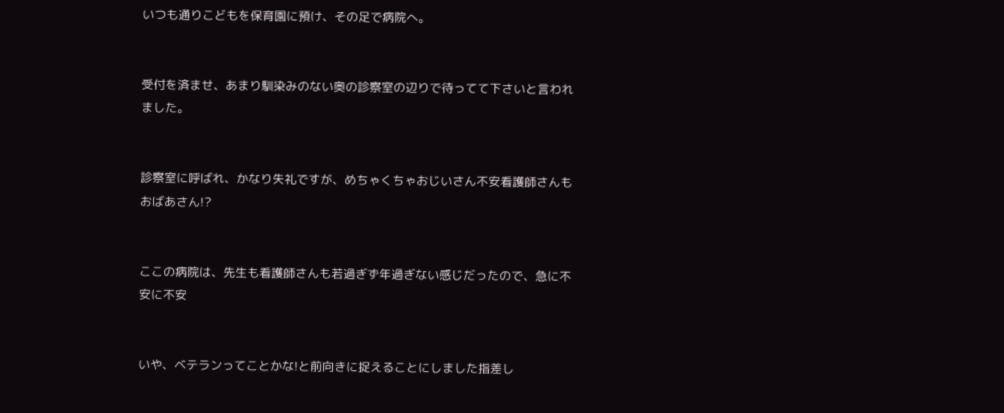いつも通りこどもを保育園に預け、その足で病院へ。


受付を済ませ、あまり馴染みのない奥の診察室の辺りで待ってて下さいと言われました。


診察室に呼ばれ、かなり失礼ですが、めちゃくちゃおじいさん不安看護師さんもおばあさん!?


ここの病院は、先生も看護師さんも若過ぎず年過ぎない感じだったので、急に不安に不安


いや、ベテランってことかな!と前向きに捉えることにしました指差し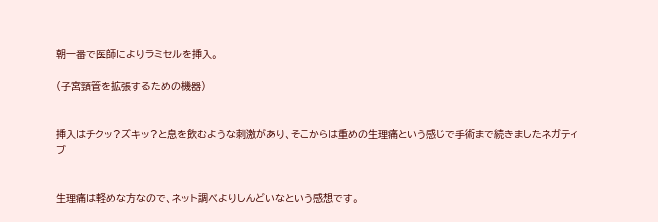朝一番で医師によりラミセルを挿入。

(子宮頸管を拡張するための機器)


挿入はチクッ?ズキッ?と息を飲むような刺激があり、そこからは重めの生理痛という感じで手術まで続きましたネガティブ


生理痛は軽めな方なので、ネット調べよりしんどいなという感想です。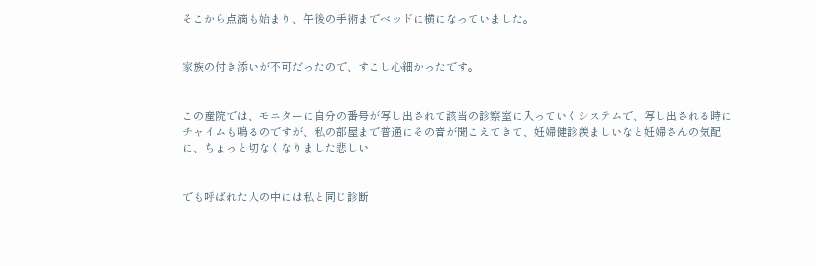そこから点滴も始まり、午後の手術までベッドに横になっていました。


家族の付き添いが不可だったので、すこし心細かったです。


この産院では、モニターに自分の番号が写し出されて該当の診察室に入っていくシステムで、写し出される時にチャイムも鳴るのですが、私の部屋まで普通にその音が聞こえてきて、妊婦健診羨ましいなと妊婦さんの気配に、ちょっと切なくなりました悲しい


でも呼ばれた人の中には私と同じ診断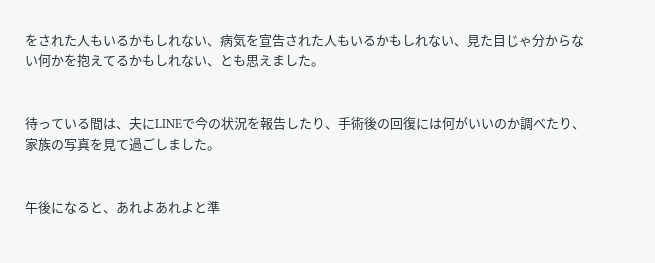をされた人もいるかもしれない、病気を宣告された人もいるかもしれない、見た目じゃ分からない何かを抱えてるかもしれない、とも思えました。


待っている間は、夫にLINEで今の状況を報告したり、手術後の回復には何がいいのか調べたり、家族の写真を見て過ごしました。


午後になると、あれよあれよと準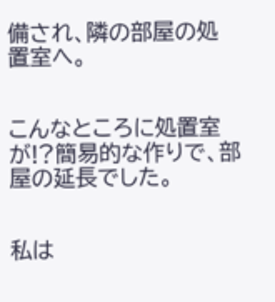備され、隣の部屋の処置室へ。


こんなところに処置室が!?簡易的な作りで、部屋の延長でした。


私は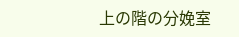上の階の分娩室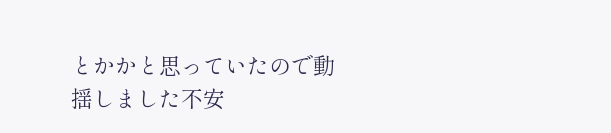とかかと思っていたので動揺しました不安